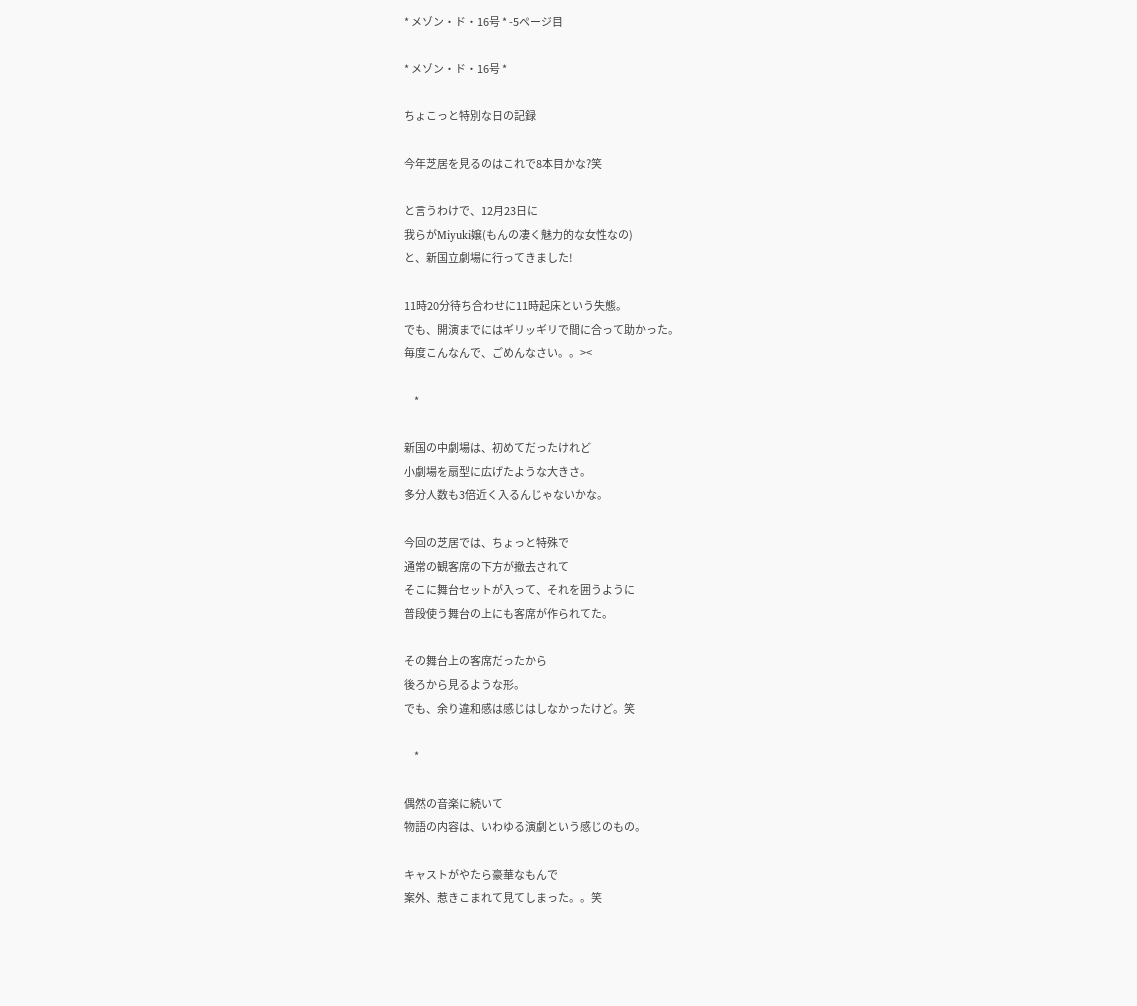* メゾン・ド・16号 * -5ページ目

* メゾン・ド・16号 *

ちょこっと特別な日の記録

今年芝居を見るのはこれで8本目かな?笑

と言うわけで、12月23日に
我らがMiyuki嬢(もんの凄く魅力的な女性なの)
と、新国立劇場に行ってきました!

11時20分待ち合わせに11時起床という失態。
でも、開演までにはギリッギリで間に合って助かった。
毎度こんなんで、ごめんなさい。。><

     *

新国の中劇場は、初めてだったけれど
小劇場を扇型に広げたような大きさ。
多分人数も3倍近く入るんじゃないかな。

今回の芝居では、ちょっと特殊で
通常の観客席の下方が撤去されて
そこに舞台セットが入って、それを囲うように
普段使う舞台の上にも客席が作られてた。

その舞台上の客席だったから
後ろから見るような形。
でも、余り違和感は感じはしなかったけど。笑

     *

偶然の音楽に続いて
物語の内容は、いわゆる演劇という感じのもの。

キャストがやたら豪華なもんで
案外、惹きこまれて見てしまった。。笑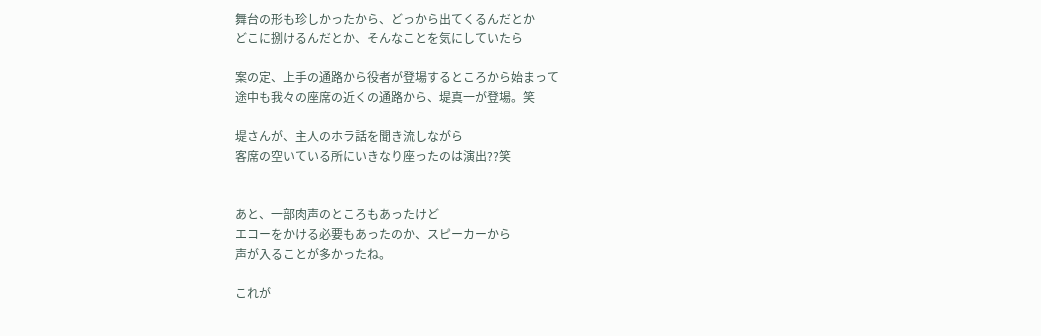舞台の形も珍しかったから、どっから出てくるんだとか
どこに捌けるんだとか、そんなことを気にしていたら

案の定、上手の通路から役者が登場するところから始まって
途中も我々の座席の近くの通路から、堤真一が登場。笑

堤さんが、主人のホラ話を聞き流しながら
客席の空いている所にいきなり座ったのは演出??笑


あと、一部肉声のところもあったけど
エコーをかける必要もあったのか、スピーカーから
声が入ることが多かったね。

これが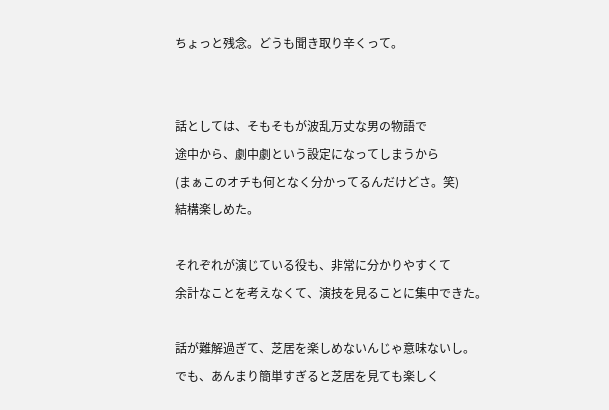ちょっと残念。どうも聞き取り辛くって。


話としては、そもそもが波乱万丈な男の物語で
途中から、劇中劇という設定になってしまうから
(まぁこのオチも何となく分かってるんだけどさ。笑)
結構楽しめた。

それぞれが演じている役も、非常に分かりやすくて
余計なことを考えなくて、演技を見ることに集中できた。

話が難解過ぎて、芝居を楽しめないんじゃ意味ないし。
でも、あんまり簡単すぎると芝居を見ても楽しく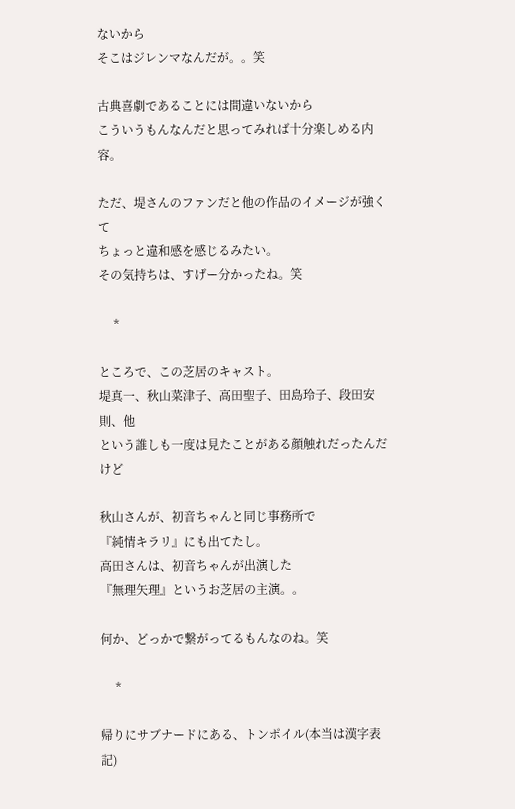ないから
そこはジレンマなんだが。。笑

古典喜劇であることには間違いないから
こういうもんなんだと思ってみれば十分楽しめる内容。

ただ、堤さんのファンだと他の作品のイメージが強くて
ちょっと違和感を感じるみたい。
その気持ちは、すげー分かったね。笑

     *

ところで、この芝居のキャスト。
堤真一、秋山菜津子、高田聖子、田島玲子、段田安則、他
という誰しも一度は見たことがある顔触れだったんだけど

秋山さんが、初音ちゃんと同じ事務所で
『純情キラリ』にも出てたし。
高田さんは、初音ちゃんが出演した
『無理矢理』というお芝居の主演。。

何か、どっかで繋がってるもんなのね。笑

     *

帰りにサブナードにある、トンポイル(本当は漢字表記)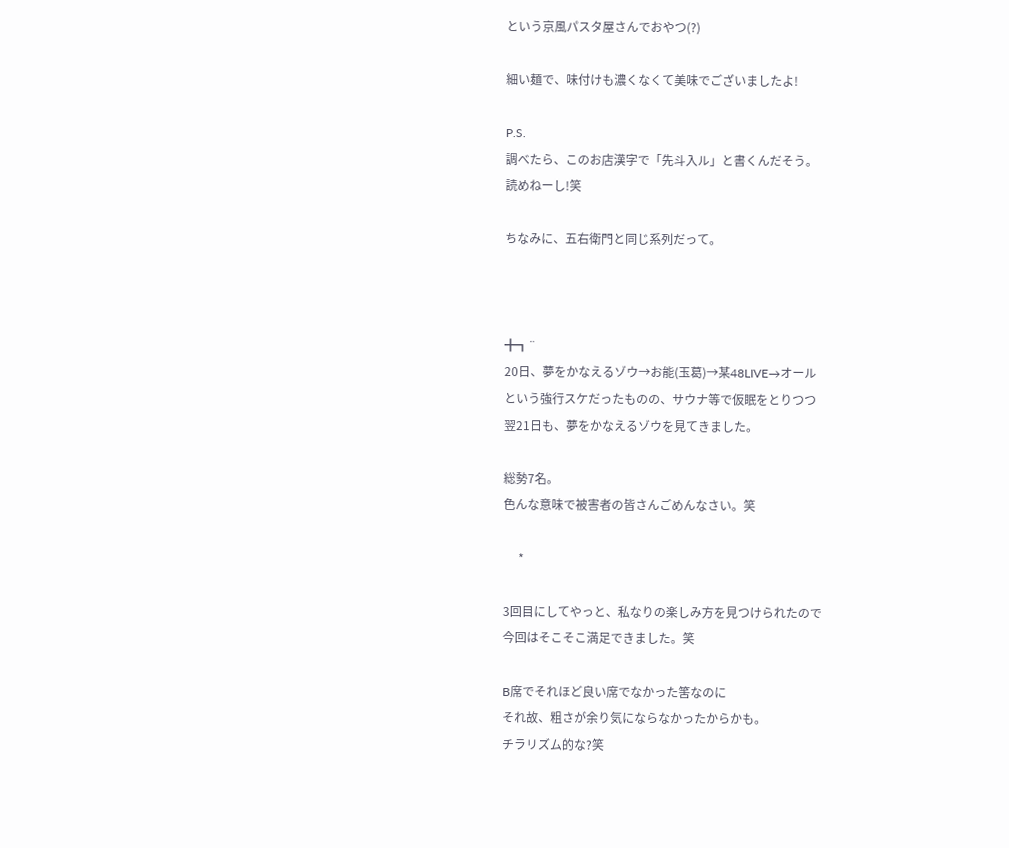という京風パスタ屋さんでおやつ(?)

細い麺で、味付けも濃くなくて美味でございましたよ!

P.S.
調べたら、このお店漢字で「先斗入ル」と書くんだそう。
読めねーし!笑

ちなみに、五右衛門と同じ系列だって。



╋┓¨
20日、夢をかなえるゾウ→お能(玉葛)→某48LIVE→オール
という強行スケだったものの、サウナ等で仮眠をとりつつ
翌21日も、夢をかなえるゾウを見てきました。

総勢7名。
色んな意味で被害者の皆さんごめんなさい。笑

     *

3回目にしてやっと、私なりの楽しみ方を見つけられたので
今回はそこそこ満足できました。笑

B席でそれほど良い席でなかった筈なのに
それ故、粗さが余り気にならなかったからかも。
チラリズム的な?笑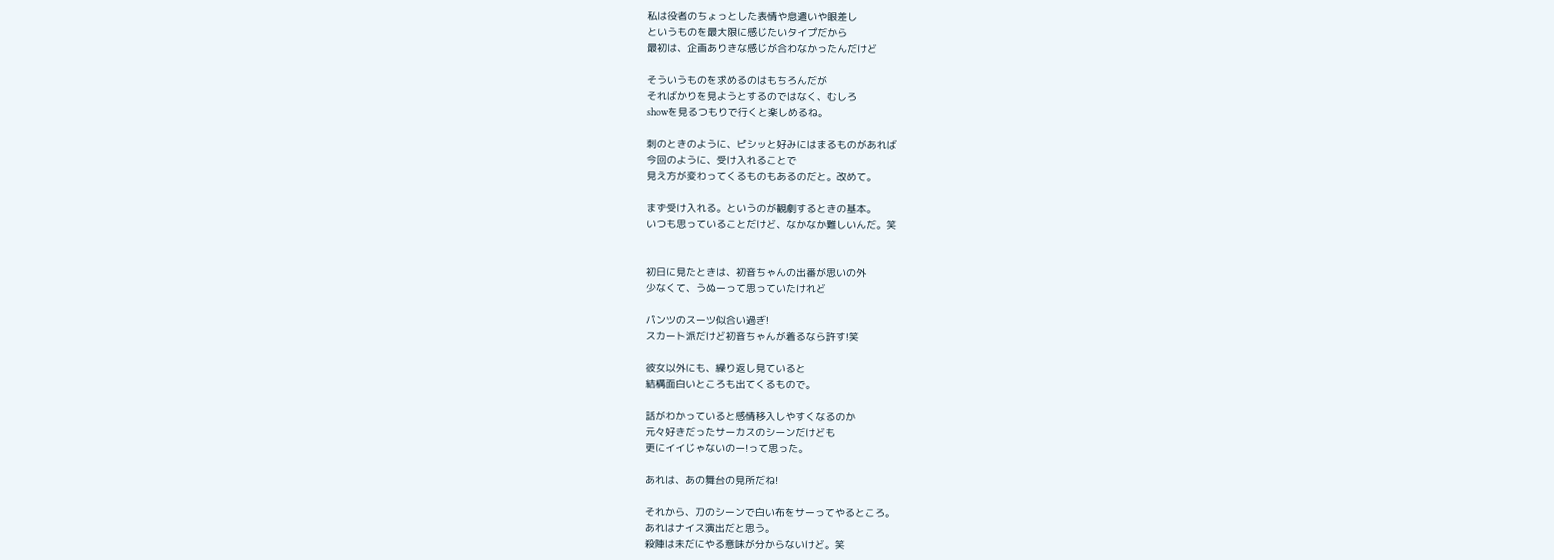私は役者のちょっとした表情や息遣いや眼差し
というものを最大限に感じたいタイプだから
最初は、企画ありきな感じが合わなかったんだけど

そういうものを求めるのはもちろんだが
そればかりを見ようとするのではなく、むしろ
showを見るつもりで行くと楽しめるね。

刺のときのように、ピシッと好みにはまるものがあれば
今回のように、受け入れることで
見え方が変わってくるものもあるのだと。改めて。

まず受け入れる。というのが観劇するときの基本。
いつも思っていることだけど、なかなか難しいんだ。笑


初日に見たときは、初音ちゃんの出番が思いの外
少なくて、うぬーって思っていたけれど

パンツのスーツ似合い過ぎ!
スカート派だけど初音ちゃんが着るなら許す!笑

彼女以外にも、繰り返し見ていると
結構面白いところも出てくるもので。

話がわかっていると感情移入しやすくなるのか
元々好きだったサーカスのシーンだけども
更にイイじゃないのー!って思った。

あれは、あの舞台の見所だね!

それから、刀のシーンで白い布をサーってやるところ。
あれはナイス演出だと思う。
殺陣は未だにやる意味が分からないけど。笑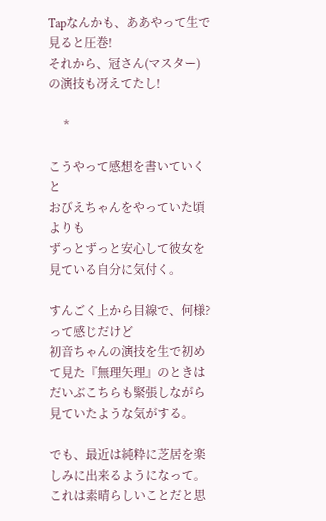Tapなんかも、ああやって生で見ると圧巻!
それから、冠さん(マスター)の演技も冴えてたし!

     *

こうやって感想を書いていくと
おびえちゃんをやっていた頃よりも
ずっとずっと安心して彼女を見ている自分に気付く。

すんごく上から目線で、何様?って感じだけど
初音ちゃんの演技を生で初めて見た『無理矢理』のときは
だいぶこちらも緊張しながら見ていたような気がする。

でも、最近は純粋に芝居を楽しみに出来るようになって。
これは素晴らしいことだと思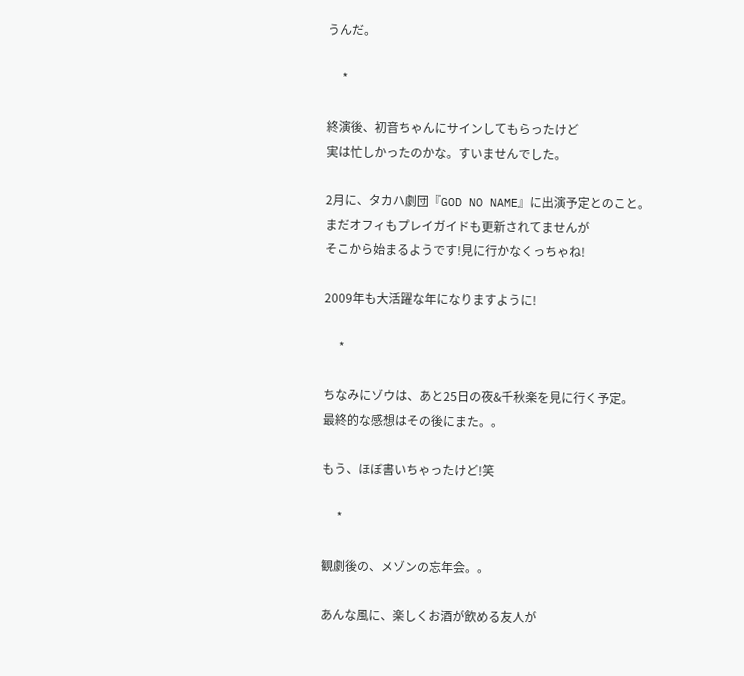うんだ。

     *

終演後、初音ちゃんにサインしてもらったけど
実は忙しかったのかな。すいませんでした。

2月に、タカハ劇団『GOD NO NAME』に出演予定とのこと。
まだオフィもプレイガイドも更新されてませんが
そこから始まるようです!見に行かなくっちゃね!

2009年も大活躍な年になりますように!

     *

ちなみにゾウは、あと25日の夜&千秋楽を見に行く予定。
最終的な感想はその後にまた。。

もう、ほぼ書いちゃったけど!笑

     *

観劇後の、メゾンの忘年会。。

あんな風に、楽しくお酒が飲める友人が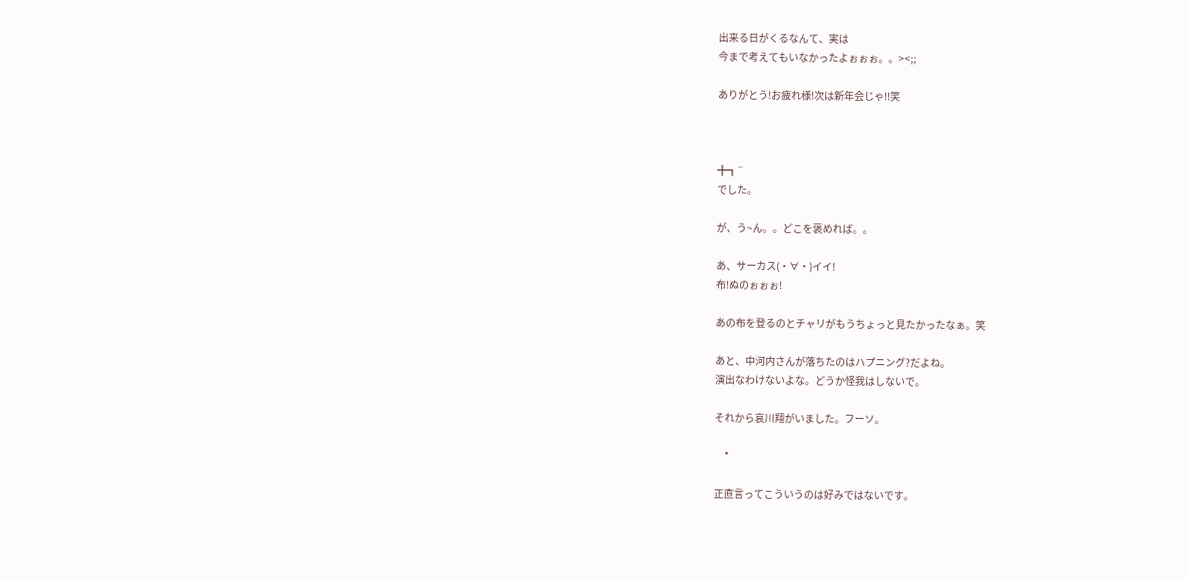出来る日がくるなんて、実は
今まで考えてもいなかったよぉぉぉ。。><;;

ありがとう!お疲れ様!次は新年会じゃ!!笑



╋┓¨
でした。

が、う~ん。。どこを褒めれば。。

あ、サーカス(・∀・)イイ!
布!ぬのぉぉぉ!

あの布を登るのとチャリがもうちょっと見たかったなぁ。笑

あと、中河内さんが落ちたのはハプニング?だよね。
演出なわけないよな。どうか怪我はしないで。

それから哀川翔がいました。フーソ。

     *

正直言ってこういうのは好みではないです。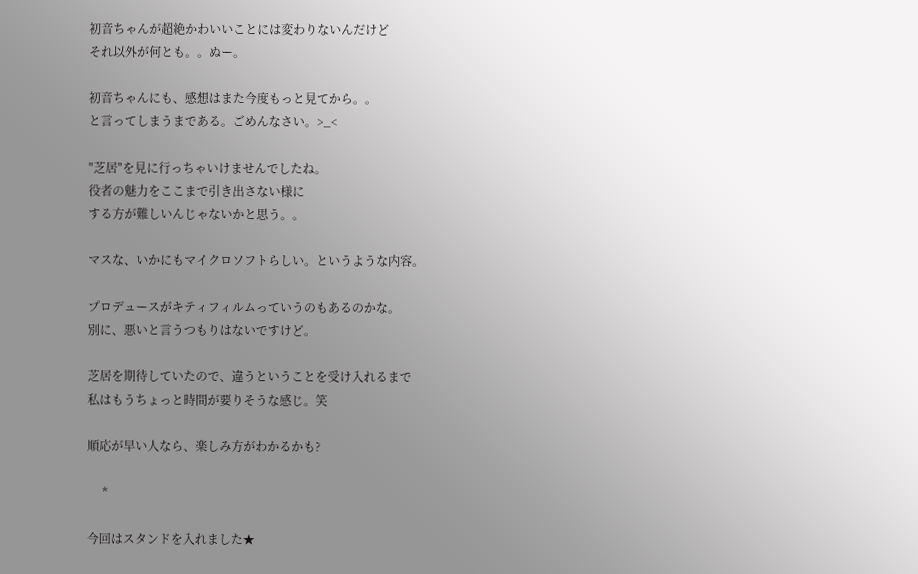初音ちゃんが超絶かわいいことには変わりないんだけど
それ以外が何とも。。ぬー。

初音ちゃんにも、感想はまた今度もっと見てから。。
と言ってしまうまである。ごめんなさい。>_<

"芝居"を見に行っちゃいけませんでしたね。
役者の魅力をここまで引き出さない様に
する方が難しいんじゃないかと思う。。

マスな、いかにもマイクロソフトらしい。というような内容。

プロデュースがキティフィルムっていうのもあるのかな。
別に、悪いと言うつもりはないですけど。

芝居を期待していたので、違うということを受け入れるまで
私はもうちょっと時間が要りそうな感じ。笑

順応が早い人なら、楽しみ方がわかるかも?

     *

今回はスタンドを入れました★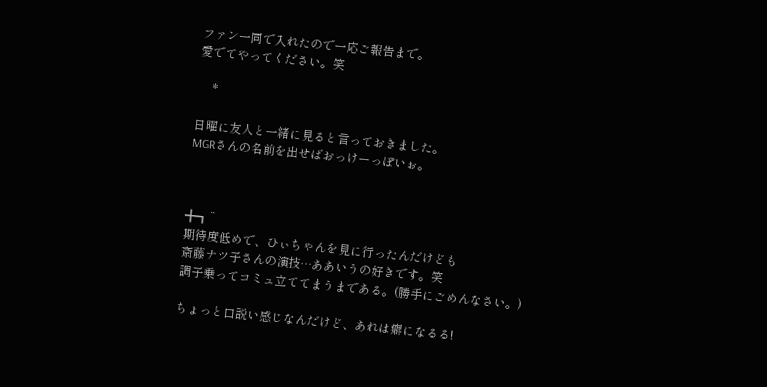ファン一同で入れたので一応ご報告まで。
愛でてやってください。笑

     *

日曜に友人と一緒に見ると言っておきました。
MGRさんの名前を出せばおっけーっぽいぉ。



╋┓¨
期待度低めで、ひぃちゃんを見に行ったんだけども
斎藤ナツ子さんの演技…ああいうの好きです。笑
調子乗ってコミュ立ててまうまである。(勝手にごめんなさい。)

ちょっと口説い感じなんだけど、あれは癖になるる!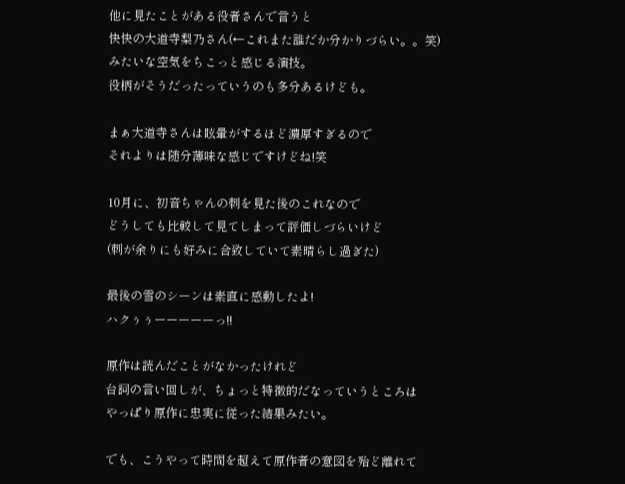他に見たことがある役者さんで言うと
快快の大道寺梨乃さん(←これまた誰だか分かりづらい。。笑)
みたいな空気をちこっと感じる演技。
役柄がそうだったっていうのも多分あるけども。

まぁ大道寺さんは眩暈がするほど濃厚すぎるので
それよりは随分薄味な感じですけどね!笑

10月に、初音ちゃんの刺を見た後のこれなので
どうしても比較して見てしまって評価しづらいけど
(刺が余りにも好みに合致していて素晴らし過ぎた)

最後の雪のシーンは素直に感動したよ!
ハクぅぅーーーーーっ!!

原作は読んだことがなかったけれど
台詞の言い回しが、ちょっと特徴的だなっていうところは
やっぱり原作に忠実に従った結果みたい。

でも、こうやって時間を超えて原作者の意図を殆ど離れて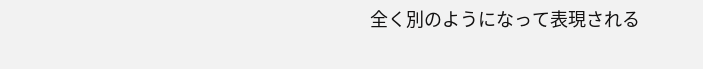全く別のようになって表現される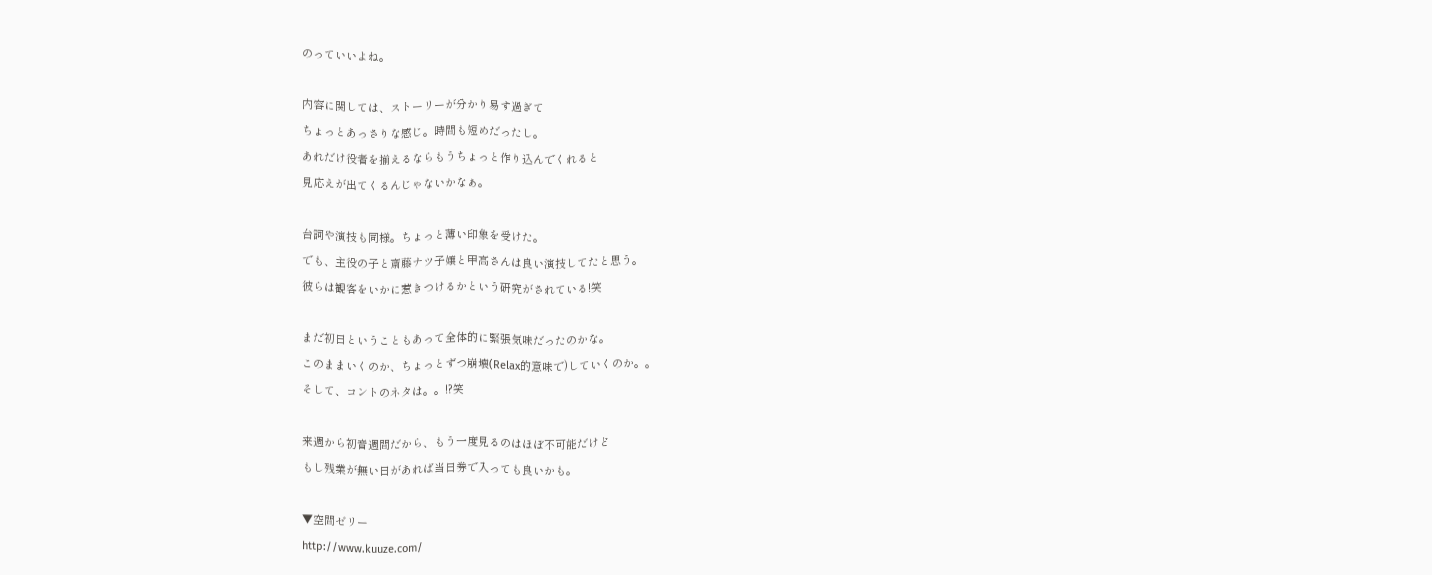のっていいよね。

内容に関しては、ストーリーが分かり易す過ぎて
ちょっとあっさりな感じ。時間も短めだったし。
あれだけ役者を揃えるならもうちょっと作り込んでくれると
見応えが出てくるんじゃないかなぁ。

台詞や演技も同様。ちょっと薄い印象を受けた。
でも、主役の子と斎藤ナツ子嬢と甲高さんは良い演技してたと思う。
彼らは観客をいかに惹きつけるかという研究がされている!笑

まだ初日ということもあって全体的に緊張気味だったのかな。
このままいくのか、ちょっとずつ崩壊(Relax的意味で)していくのか。。
そして、コントのネタは。。!?笑

来週から初音週間だから、もう一度見るのはほぼ不可能だけど
もし残業が無い日があれば当日券で入っても良いかも。

▼空間ゼリー
http://www.kuuze.com/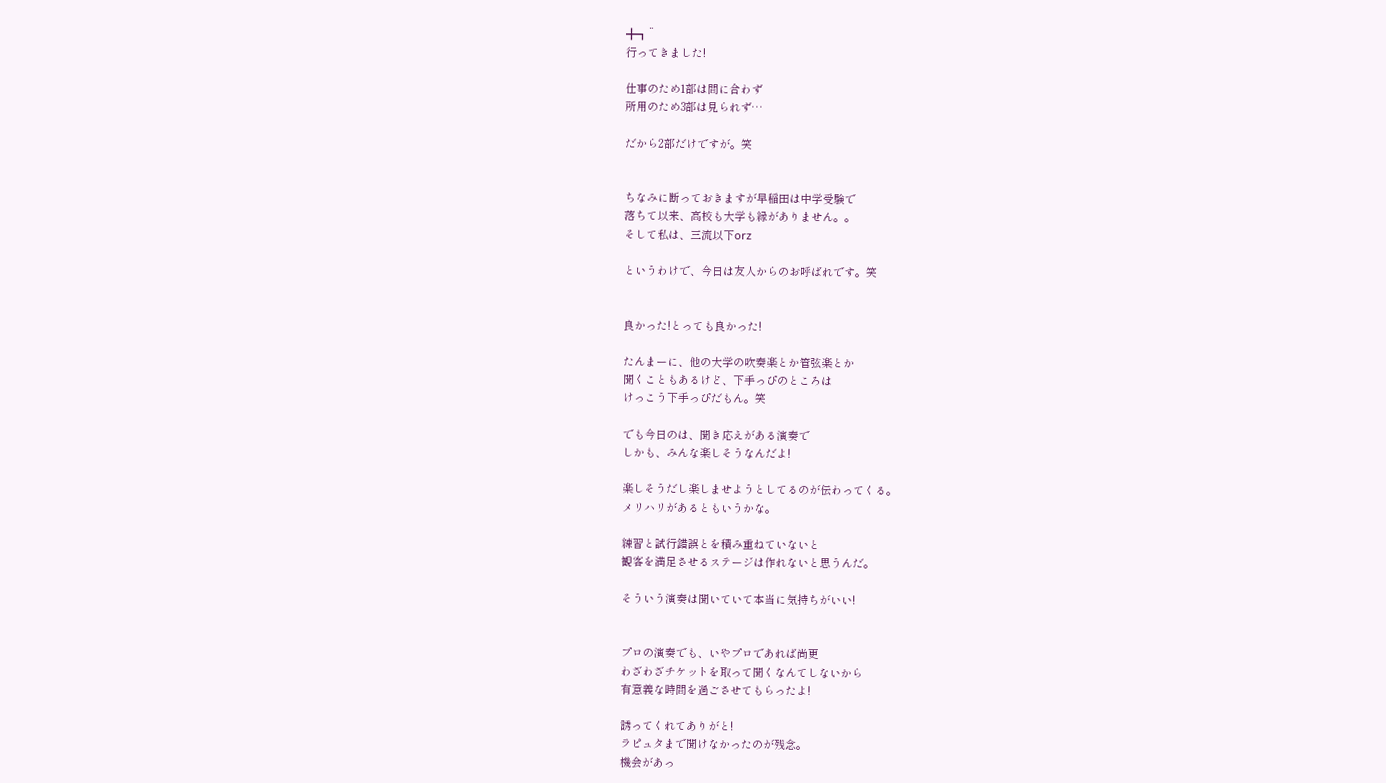╋┓¨
行ってきました!

仕事のため1部は間に合わず
所用のため3部は見られず…

だから2部だけですが。笑


ちなみに断っておきますが早稲田は中学受験で
落ちて以来、高校も大学も縁がありません。。
そして私は、三流以下orz

というわけで、今日は友人からのお呼ばれです。笑


良かった!とっても良かった!

たんまーに、他の大学の吹奏楽とか管弦楽とか
聞くこともあるけど、下手っぴのところは
けっこう下手っぴだもん。笑

でも今日のは、聞き応えがある演奏で
しかも、みんな楽しそうなんだよ!

楽しそうだし楽しませようとしてるのが伝わってくる。
メリハリがあるともいうかな。

練習と試行錯誤とを積み重ねていないと
観客を満足させるステージは作れないと思うんだ。

そういう演奏は聞いていて本当に気持ちがいい!


プロの演奏でも、いやプロであれば尚更
わざわざチケットを取って聞くなんてしないから
有意義な時間を過ごさせてもらったよ!

誘ってくれてありがと!
ラピュタまで聞けなかったのが残念。
機会があっ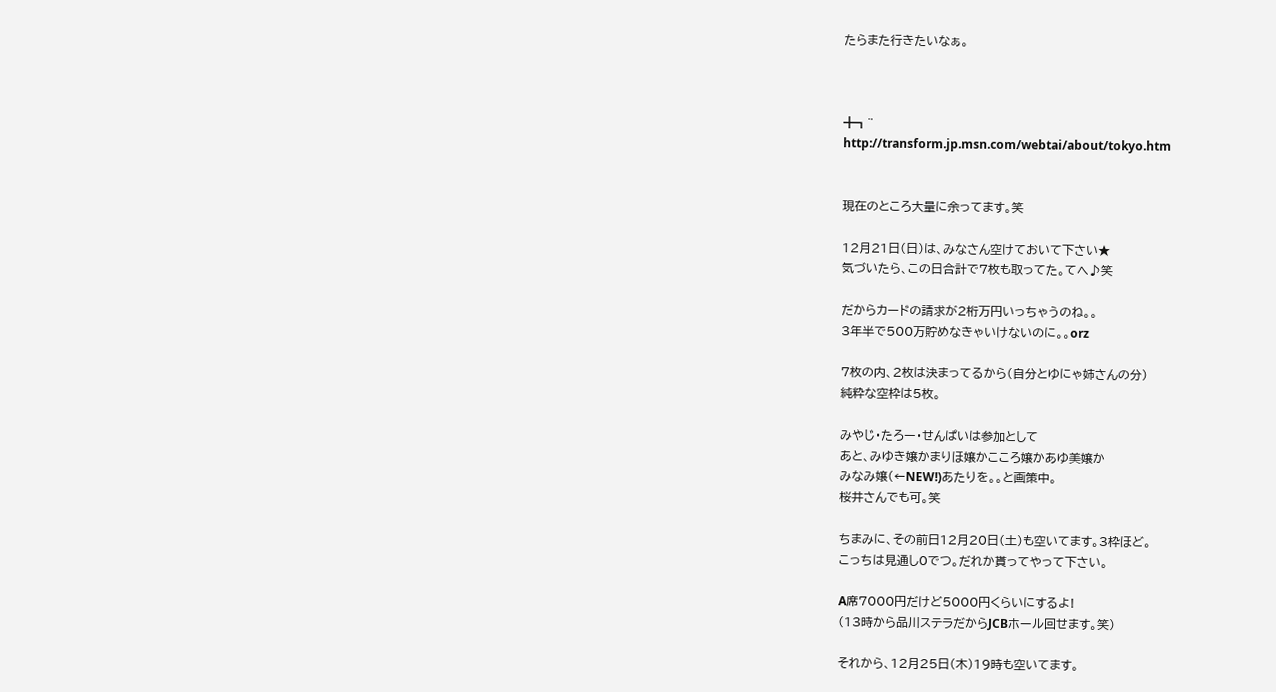たらまた行きたいなぁ。



╋┓¨
http://transform.jp.msn.com/webtai/about/tokyo.htm


現在のところ大量に余ってます。笑

12月21日(日)は、みなさん空けておいて下さい★
気づいたら、この日合計で7枚も取ってた。てへ♪笑

だからカードの請求が2桁万円いっちゃうのね。。
3年半で500万貯めなきゃいけないのに。。orz

7枚の内、2枚は決まってるから(自分とゆにゃ姉さんの分)
純粋な空枠は5枚。

みやじ・たろー・せんぱいは参加として
あと、みゆき嬢かまりほ嬢かこころ嬢かあゆ美嬢か
みなみ嬢(←NEW!)あたりを。。と画策中。
桜井さんでも可。笑

ちまみに、その前日12月20日(土)も空いてます。3枠ほど。
こっちは見通し0でつ。だれか貰ってやって下さい。

A席7000円だけど5000円くらいにするよ!
(13時から品川ステラだからJCBホール回せます。笑)

それから、12月25日(木)19時も空いてます。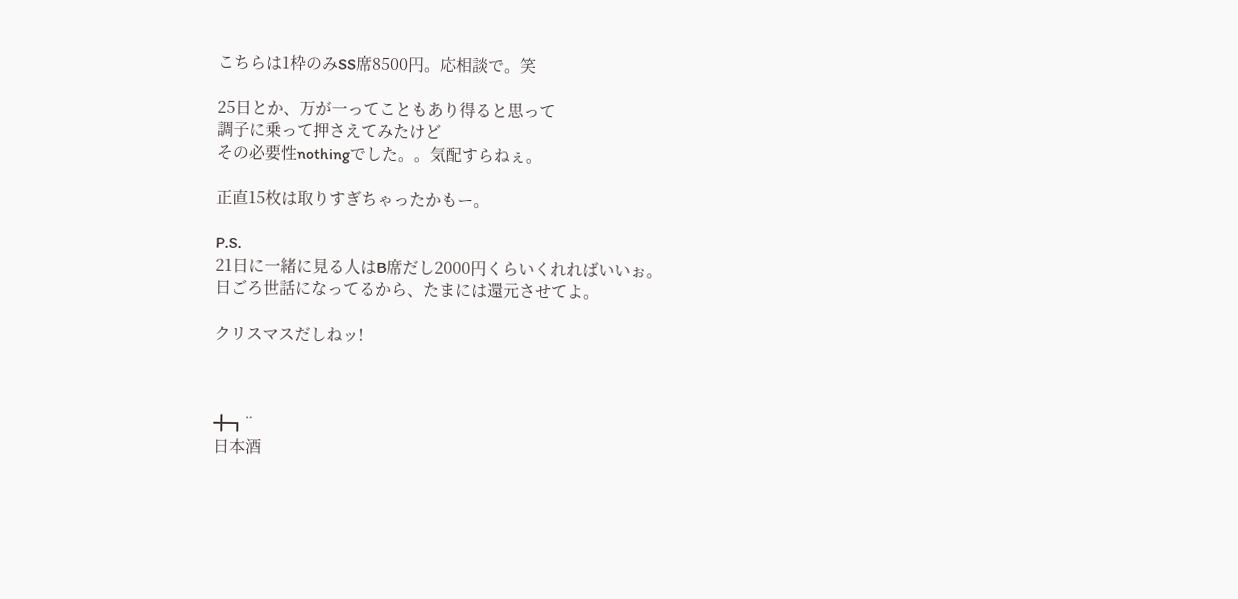こちらは1枠のみSS席8500円。応相談で。笑

25日とか、万が一ってこともあり得ると思って
調子に乗って押さえてみたけど
その必要性nothingでした。。気配すらねぇ。

正直15枚は取りすぎちゃったかもー。

P.S.
21日に一緒に見る人はB席だし2000円くらいくれればいいぉ。
日ごろ世話になってるから、たまには還元させてよ。

クリスマスだしねッ!



╋┓¨
日本酒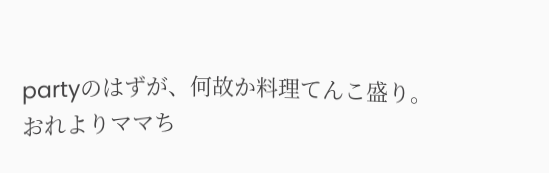partyのはずが、何故か料理てんこ盛り。
おれよりママち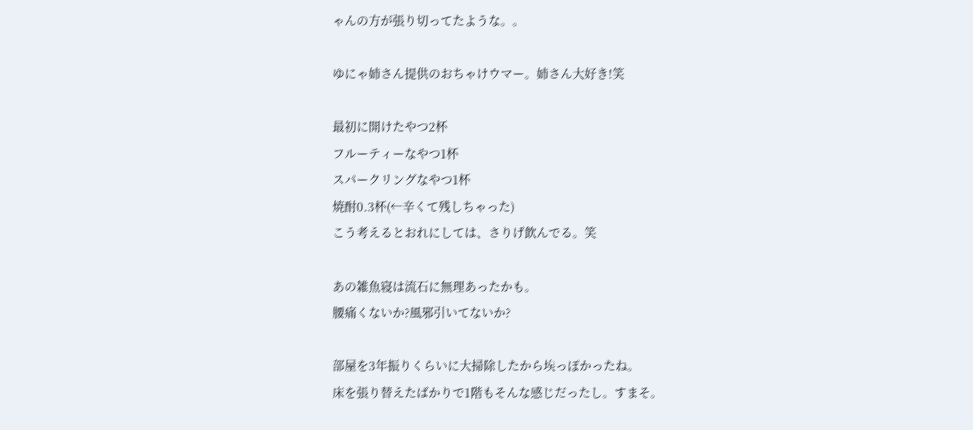ゃんの方が張り切ってたような。。

ゆにゃ姉さん提供のおちゃけウマー。姉さん大好き!笑

最初に開けたやつ2杯
フルーティーなやつ1杯
スパークリングなやつ1杯
焼酎0.3杯(←辛くて残しちゃった)
こう考えるとおれにしては、さりげ飲んでる。笑

あの雑魚寝は流石に無理あったかも。
腰痛くないか?風邪引いてないか?

部屋を3年振りくらいに大掃除したから埃っぽかったね。
床を張り替えたばかりで1階もそんな感じだったし。すまそ。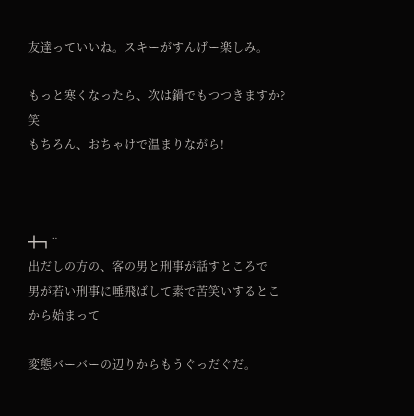友達っていいね。スキーがすんげー楽しみ。

もっと寒くなったら、次は鍋でもつつきますか?笑
もちろん、おちゃけで温まりながら!



╋┓¨
出だしの方の、客の男と刑事が話すところで
男が若い刑事に唾飛ばして素で苦笑いするとこから始まって

変態バーバーの辺りからもうぐっだぐだ。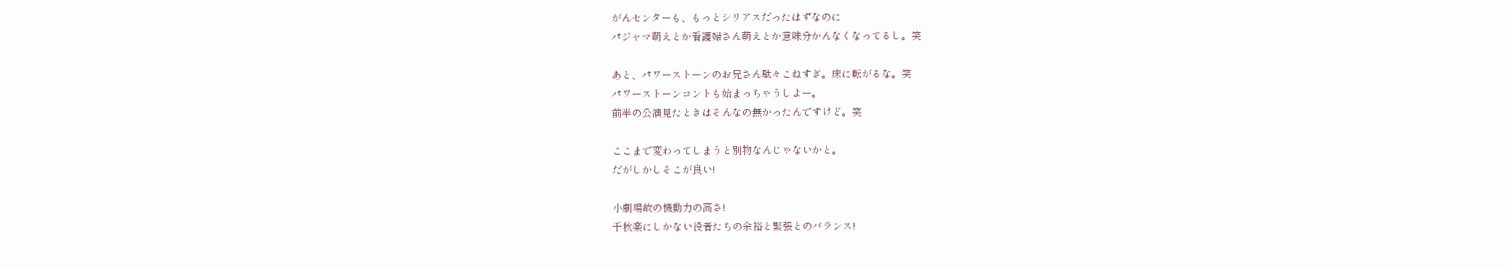がんセンターも、もっとシリアスだったはずなのに
パジャマ萌えとか看護婦さん萌えとか意味分かんなくなってるし。笑

あと、パワーストーンのお兄さん駄々こねすぎ。床に転がるな。笑
パワーストーンコントも始まっちゃうしよー。
前半の公演見たときはそんなの無かったんですけど。笑

ここまで変わってしまうと別物なんじゃないかと。
だがしかしそこが良い!

小劇場故の機動力の高さ!
千秋楽にしかない役者たちの余裕と緊張とのバランス!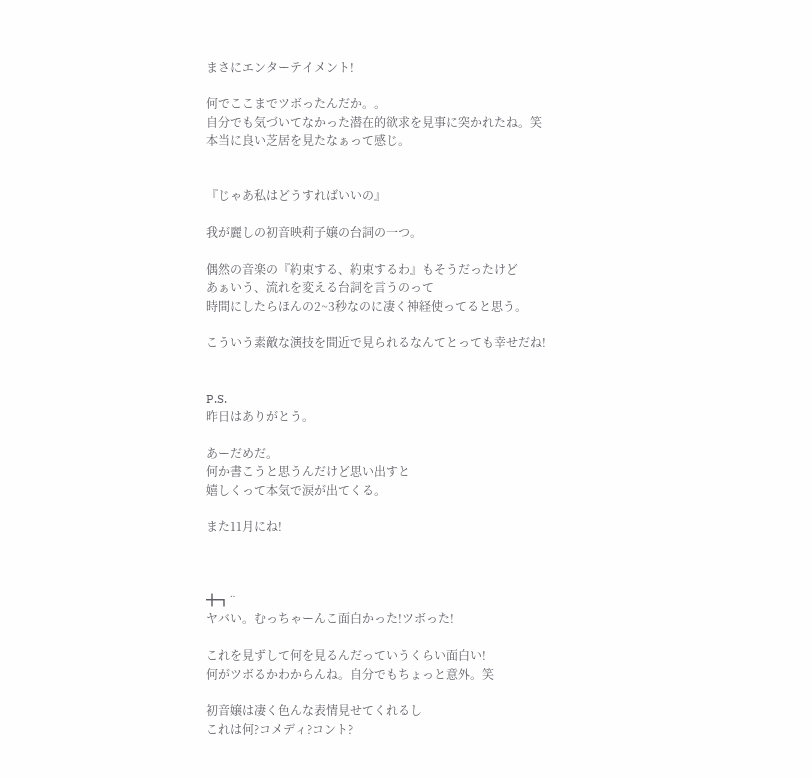まさにエンターテイメント!

何でここまでツボったんだか。。
自分でも気づいてなかった潜在的欲求を見事に突かれたね。笑
本当に良い芝居を見たなぁって感じ。


『じゃあ私はどうすればいいの』

我が麗しの初音映莉子嬢の台詞の一つ。

偶然の音楽の『約束する、約束するわ』もそうだったけど
あぁいう、流れを変える台詞を言うのって
時間にしたらほんの2~3秒なのに凄く神経使ってると思う。

こういう素敵な演技を間近で見られるなんてとっても幸せだね!


P.S.
昨日はありがとう。

あーだめだ。
何か書こうと思うんだけど思い出すと
嬉しくって本気で涙が出てくる。

また11月にね!



╋┓¨
ヤバい。むっちゃーんこ面白かった!ツボった!

これを見ずして何を見るんだっていうくらい面白い!
何がツボるかわからんね。自分でもちょっと意外。笑

初音嬢は凄く色んな表情見せてくれるし
これは何?コメディ?コント?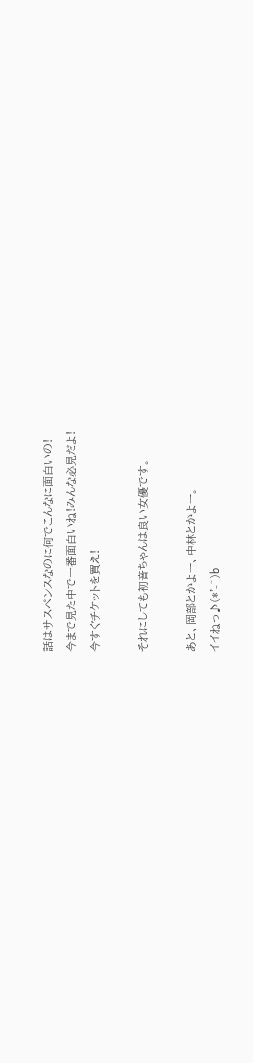話はサスペンスなのに何でこんなに面白いの!
今まで見た中で一番面白いね!みんな必見だよ!
今すぐチケットを買え!

それにしても初音ちゃんは良い女優です。

あと、岡部とかよー、中林とかよー。
イイねっ♪(*'-^)b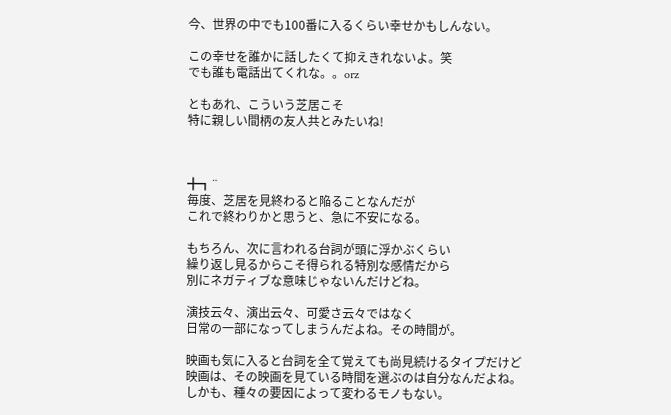今、世界の中でも100番に入るくらい幸せかもしんない。

この幸せを誰かに話したくて抑えきれないよ。笑
でも誰も電話出てくれな。。orz

ともあれ、こういう芝居こそ
特に親しい間柄の友人共とみたいね!



╋┓¨
毎度、芝居を見終わると陥ることなんだが
これで終わりかと思うと、急に不安になる。

もちろん、次に言われる台詞が頭に浮かぶくらい
繰り返し見るからこそ得られる特別な感情だから
別にネガティブな意味じゃないんだけどね。

演技云々、演出云々、可愛さ云々ではなく
日常の一部になってしまうんだよね。その時間が。

映画も気に入ると台詞を全て覚えても尚見続けるタイプだけど
映画は、その映画を見ている時間を選ぶのは自分なんだよね。
しかも、種々の要因によって変わるモノもない。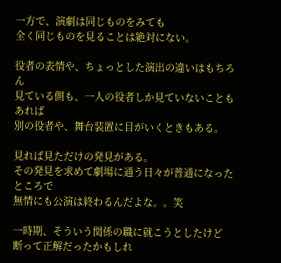一方で、演劇は同じものをみても
全く同じものを見ることは絶対にない。

役者の表情や、ちょっとした演出の違いはもちろん
見ている側も、一人の役者しか見ていないこともあれば
別の役者や、舞台装置に目がいくときもある。

見れば見ただけの発見がある。
その発見を求めて劇場に通う日々が普通になったところで
無情にも公演は終わるんだよな。。笑

一時期、そういう関係の職に就こうとしたけど
断って正解だったかもしれ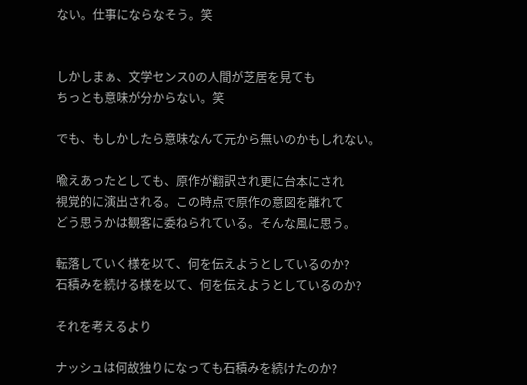ない。仕事にならなそう。笑


しかしまぁ、文学センス0の人間が芝居を見ても
ちっとも意味が分からない。笑

でも、もしかしたら意味なんて元から無いのかもしれない。

喩えあったとしても、原作が翻訳され更に台本にされ
視覚的に演出される。この時点で原作の意図を離れて
どう思うかは観客に委ねられている。そんな風に思う。

転落していく様を以て、何を伝えようとしているのか?
石積みを続ける様を以て、何を伝えようとしているのか?

それを考えるより

ナッシュは何故独りになっても石積みを続けたのか?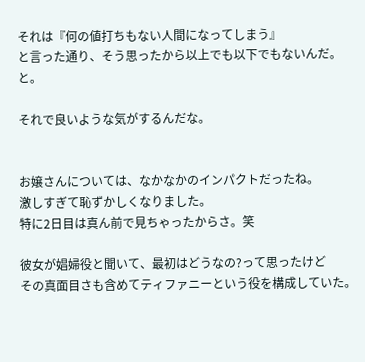それは『何の値打ちもない人間になってしまう』
と言った通り、そう思ったから以上でも以下でもないんだ。と。

それで良いような気がするんだな。


お嬢さんについては、なかなかのインパクトだったね。
激しすぎて恥ずかしくなりました。
特に2日目は真ん前で見ちゃったからさ。笑

彼女が娼婦役と聞いて、最初はどうなの?って思ったけど
その真面目さも含めてティファニーという役を構成していた。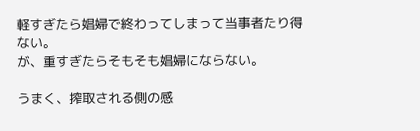軽すぎたら娼婦で終わってしまって当事者たり得ない。
が、重すぎたらそもそも娼婦にならない。

うまく、搾取される側の感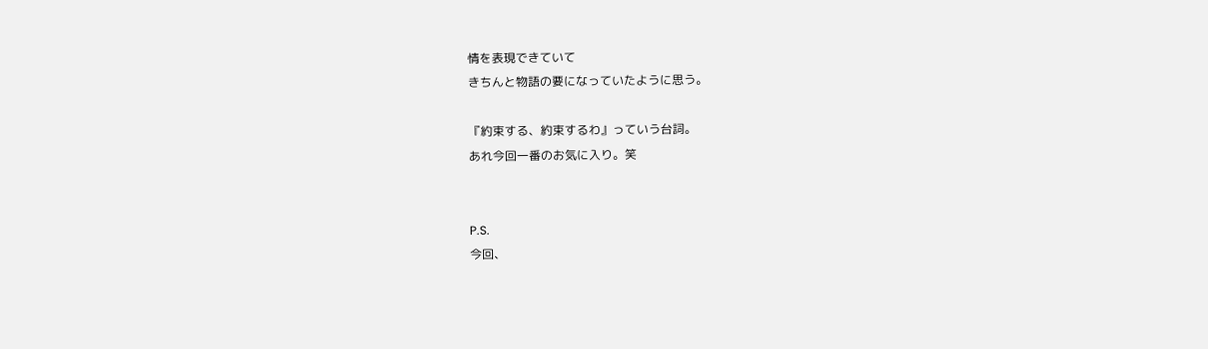情を表現できていて
きちんと物語の要になっていたように思う。

『約束する、約束するわ』っていう台詞。
あれ今回一番のお気に入り。笑


P.S.
今回、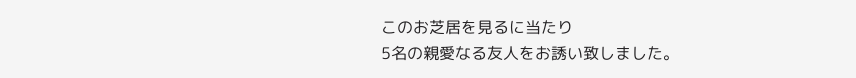このお芝居を見るに当たり
5名の親愛なる友人をお誘い致しました。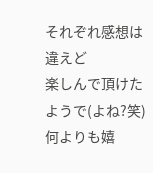それぞれ感想は違えど
楽しんで頂けたようで(よね?笑)
何よりも嬉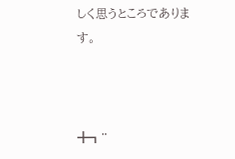しく思うところであります。



╋┓¨